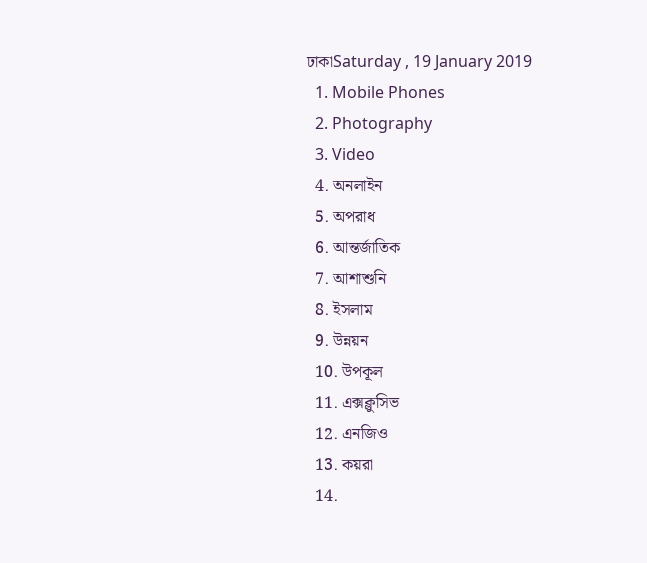ঢাকাSaturday , 19 January 2019
  1. Mobile Phones
  2. Photography
  3. Video
  4. অনলাইন
  5. অপরাধ
  6. আন্তর্জাতিক
  7. আশাশুনি
  8. ইসলাম
  9. উন্নয়ন
  10. উপকূল
  11. এক্সক্লুসিভ
  12. এনজিও
  13. কয়রা
  14.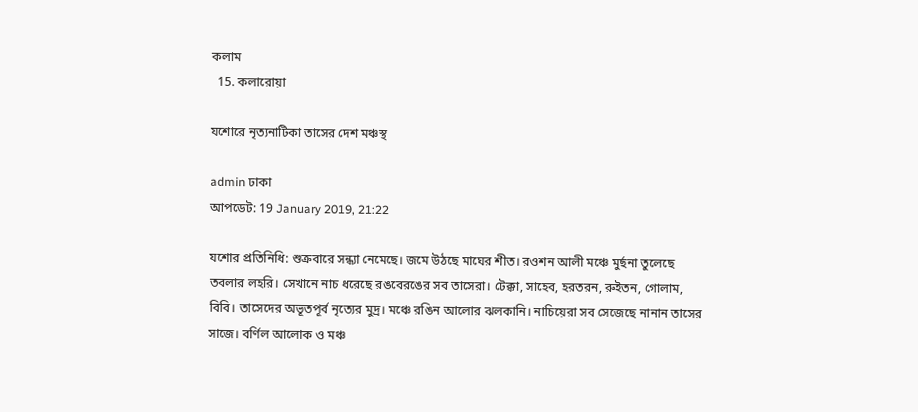কলাম
  15. কলারোয়া

যশোরে নৃত্যনাটিকা তাসের দেশ মঞ্চস্থ

admin ঢাকা
আপডেট: 19 January 2019, 21:22

যশোর প্রতিনিধি: শুক্রবারে সন্ধ্যা নেমেছে। জমে উঠছে মাঘের শীত। রওশন আলী মঞ্চে মুর্ছনা তুলেছে তবলার লহরি। সেখানে নাচ ধরেছে রঙবেরঙের সব তাসেরা। টেক্কা, সাহেব, হরতরন, রুইতন, গোলাম, বিবি। তাসেদের অভূতপূর্ব নৃত্যের মুদ্র। মঞ্চে রঙিন আলোর ঝলকানি। নাচিয়েরা সব সেজেছে নানান তাসের সাজে। বর্ণিল আলোক ও মঞ্চ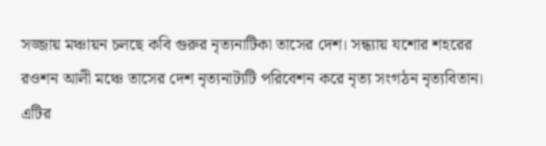সজ্জায় মঞ্চায়ন চলছে কবি গুরুর নৃত্যনাটিকা তাসের দেশ। সন্ধ্যায় যশোর শহরের রওশন আলী মঞ্চে তাসের দেশ নৃত্যনাট্যটি পরিবেশন করে নৃত্য সংগঠন নৃত্যবিতান। এটির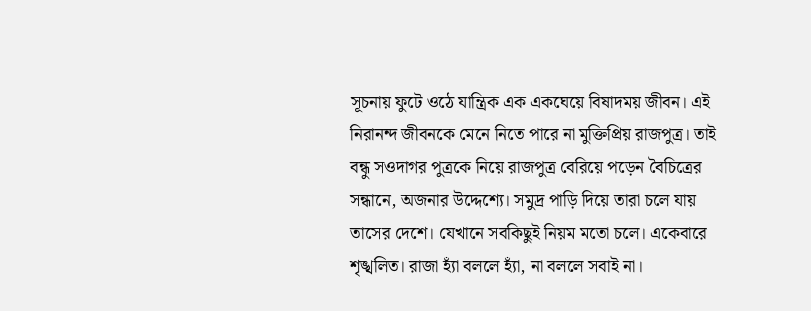সূচনায় ফুটে ওঠে যান্ত্রিক এক একঘেয়ে বিষাদময় জীবন। এই নিরানন্দ জীবনকে মেনে নিতে পারে না মুক্তিপ্রিয় রাজপুত্র। তাই বন্ধু সওদাগর পুত্রকে নিয়ে রাজপুত্র বেরিয়ে পড়েন বৈচিত্রের সন্ধানে, অজনার উদ্দেশ্যে। সমুদ্র পাড়ি দিয়ে তারা চলে যায় তাসের দেশে। যেখানে সবকিছুই নিয়ম মতো চলে। একেবারে শৃঙ্খলিত। রাজা হ্যাঁ বললে হ্যাঁ, না বললে সবাই না।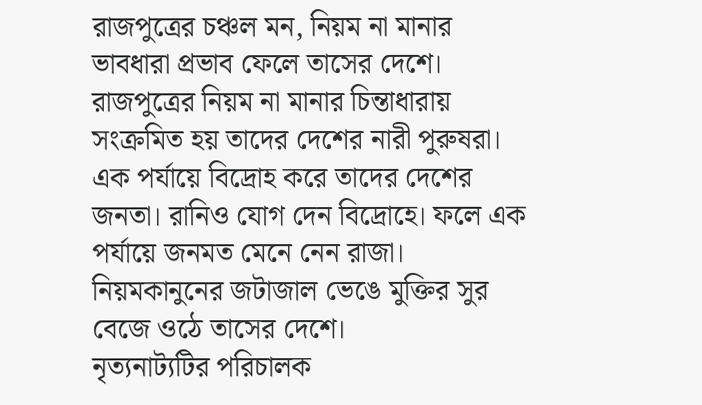রাজপুত্রের চঞ্চল মন, নিয়ম না মানার ভাবধারা প্রভাব ফেলে তাসের দেশে। রাজপুত্রের নিয়ম না মানার চিন্তাধারায় সংক্রমিত হয় তাদের দেশের নারী পুরুষরা। এক পর্যায়ে বিদ্রোহ করে তাদের দেশের জনতা। রানিও যোগ দেন বিদ্রোহে। ফলে এক পর্যায়ে জনমত মেনে নেন রাজা। নিয়মকানুনের জটাজাল ভেঙে মুক্তির সুর বেজে ওঠে তাসের দেশে।
নৃত্যনাট্যটির পরিচালক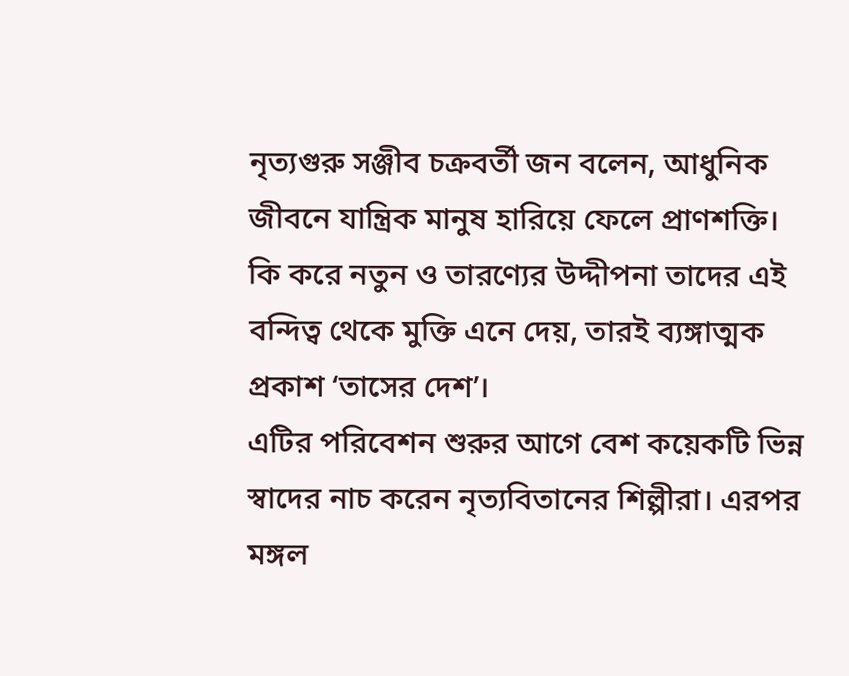নৃত্যগুরু সঞ্জীব চক্রবর্তী জন বলেন, আধুনিক জীবনে যান্ত্রিক মানুষ হারিয়ে ফেলে প্রাণশক্তি। কি করে নতুন ও তারণ্যের উদ্দীপনা তাদের এই বন্দিত্ব থেকে মুক্তি এনে দেয়, তারই ব্যঙ্গাত্মক প্রকাশ ‘তাসের দেশ’।
এটির পরিবেশন শুরুর আগে বেশ কয়েকটি ভিন্ন স্বাদের নাচ করেন নৃত্যবিতানের শিল্পীরা। এরপর মঙ্গল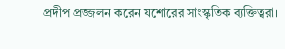প্রদীপ প্রজ্জলন করেন যশোরের সাংস্কৃতিক ব্যক্তিত্বরা।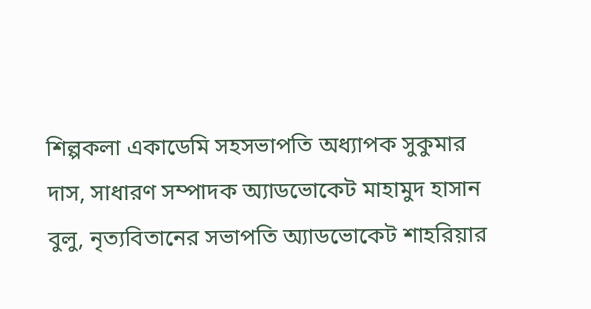শিল্পকলা একাডেমি সহসভাপতি অধ্যাপক সুকুমার দাস, সাধারণ সম্পাদক অ্যাডভোকেট মাহামুদ হাসান বুলু, নৃত্যবিতানের সভাপতি অ্যাডভোকেট শাহরিয়ার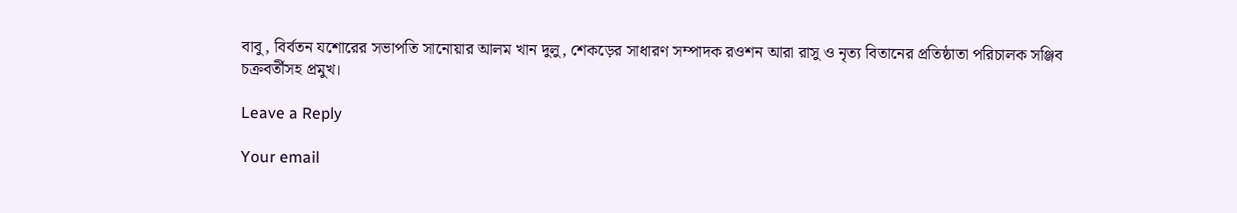বাবু, বির্বতন যশোরের সভাপতি সানোয়ার আলম খান দুলু, শেকড়ের সাধারণ সম্পাদক রওশন আরা রাসু ও নৃত্য বিতানের প্রতিষ্ঠাতা পরিচালক সঞ্জিব চক্রবর্তীসহ প্রমুখ।

Leave a Reply

Your email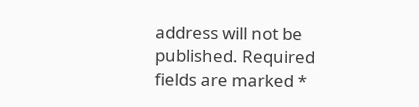address will not be published. Required fields are marked *